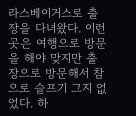라스베이거스로 출장을 다녀왔다. 이런 곳은 여행으로 방문을 해야 맞지만 출장으로 방문해서 참으로 슬프기 그지 없었다. 하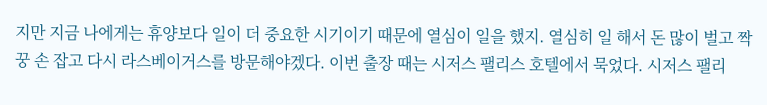지만 지금 나에게는 휴양보다 일이 더 중요한 시기이기 때문에 열심이 일을 했지. 열심히 일 해서 돈 많이 벌고 짝꿍 손 잡고 다시 라스베이거스를 방문해야겠다. 이번 출장 때는 시저스 팰리스 호텔에서 묵었다. 시저스 팰리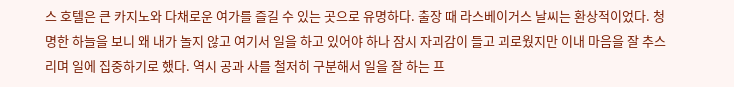스 호텔은 큰 카지노와 다채로운 여가를 즐길 수 있는 곳으로 유명하다. 출장 때 라스베이거스 날씨는 환상적이었다. 청명한 하늘을 보니 왜 내가 놀지 않고 여기서 일을 하고 있어야 하나 잠시 자괴감이 들고 괴로웠지만 이내 마음을 잘 추스리며 일에 집중하기로 했다. 역시 공과 사를 철저히 구분해서 일을 잘 하는 프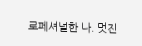로페셔널한 나. 멋진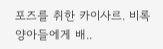포즈를 취한 카이사르. 비록 양아들에게 배..